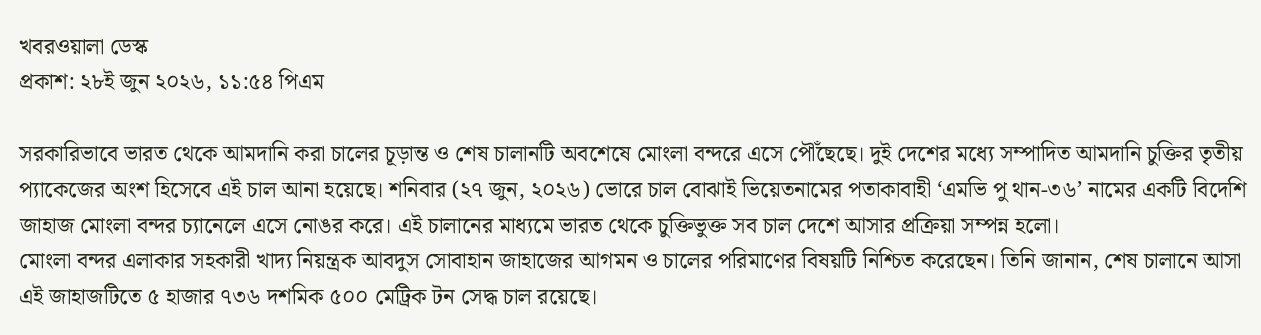খবরওয়ালা ডেস্ক
প্রকাশ: ২৮ই জুন ২০২৬, ১১:৫৪ পিএম

সরকারিভাবে ভারত থেকে আমদানি করা চালের চূড়ান্ত ও শেষ চালানটি অবশেষে মোংলা বন্দরে এসে পৌঁছেছে। দুই দেশের মধ্যে সম্পাদিত আমদানি চুক্তির তৃতীয় প্যাকেজের অংশ হিসেবে এই চাল আনা হয়েছে। শনিবার (২৭ জুন, ২০২৬) ভোরে চাল বোঝাই ভিয়েতনামের পতাকাবাহী ‘এমভি পু থান-৩৬’ নামের একটি বিদেশি জাহাজ মোংলা বন্দর চ্যানেলে এসে নোঙর করে। এই চালানের মাধ্যমে ভারত থেকে চুক্তিভুক্ত সব চাল দেশে আসার প্রক্রিয়া সম্পন্ন হলো।
মোংলা বন্দর এলাকার সহকারী খাদ্য নিয়ন্ত্রক আবদুস সোবাহান জাহাজের আগমন ও চালের পরিমাণের বিষয়টি নিশ্চিত করেছেন। তিনি জানান, শেষ চালানে আসা এই জাহাজটিতে ৫ হাজার ৭৩৬ দশমিক ৫০০ মেট্রিক টন সেদ্ধ চাল রয়েছে।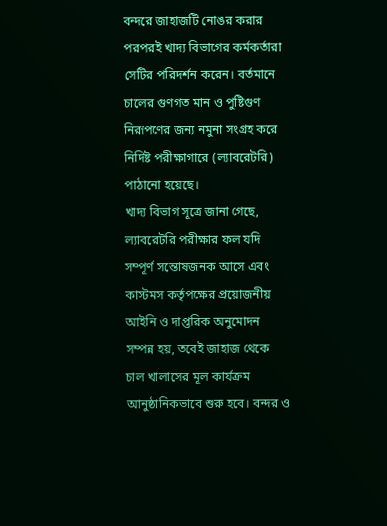বন্দরে জাহাজটি নোঙর করার পরপরই খাদ্য বিভাগের কর্মকর্তারা সেটির পরিদর্শন করেন। বর্তমানে চালের গুণগত মান ও পুষ্টিগুণ নিরূপণের জন্য নমুনা সংগ্রহ করে নির্দিষ্ট পরীক্ষাগারে (ল্যাবরেটরি) পাঠানো হয়েছে।
খাদ্য বিভাগ সূত্রে জানা গেছে, ল্যাবরেটরি পরীক্ষার ফল যদি সম্পূর্ণ সন্তোষজনক আসে এবং কাস্টমস কর্তৃপক্ষের প্রয়োজনীয় আইনি ও দাপ্তরিক অনুমোদন সম্পন্ন হয়, তবেই জাহাজ থেকে চাল খালাসের মূল কার্যক্রম আনুষ্ঠানিকভাবে শুরু হবে। বন্দর ও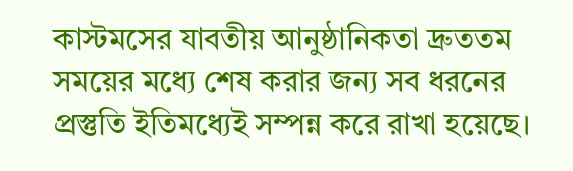কাস্টমসের যাবতীয় আনুষ্ঠানিকতা দ্রুততম সময়ের মধ্যে শেষ করার জন্য সব ধরনের প্রস্তুতি ইতিমধ্যেই সম্পন্ন করে রাখা হয়েছে।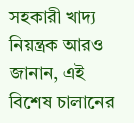সহকারী খাদ্য নিয়ন্ত্রক আরও জানান, এই বিশেষ চালানের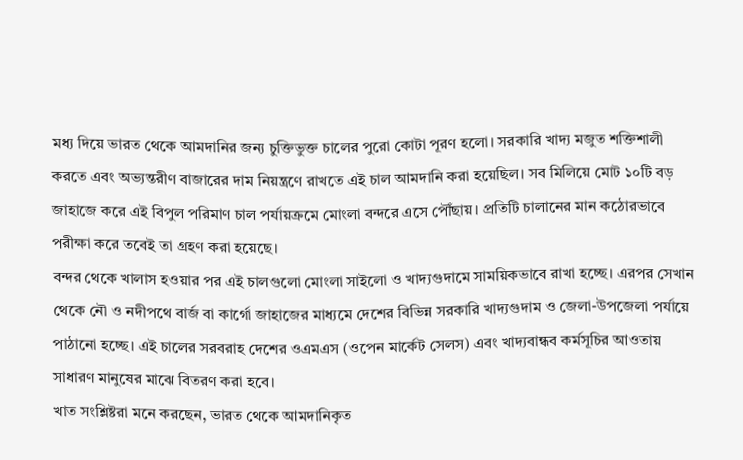মধ্য দিয়ে ভারত থেকে আমদানির জন্য চুক্তিভুক্ত চালের পুরো কোটা পূরণ হলো। সরকারি খাদ্য মজুত শক্তিশালী করতে এবং অভ্যন্তরীণ বাজারের দাম নিয়ন্ত্রণে রাখতে এই চাল আমদানি করা হয়েছিল। সব মিলিয়ে মোট ১০টি বড় জাহাজে করে এই বিপুল পরিমাণ চাল পর্যায়ক্রমে মোংলা বন্দরে এসে পৌঁছায়। প্রতিটি চালানের মান কঠোরভাবে পরীক্ষা করে তবেই তা গ্রহণ করা হয়েছে।
বন্দর থেকে খালাস হওয়ার পর এই চালগুলো মোংলা সাইলো ও খাদ্যগুদামে সাময়িকভাবে রাখা হচ্ছে। এরপর সেখান থেকে নৌ ও নদীপথে বার্জ বা কার্গো জাহাজের মাধ্যমে দেশের বিভিন্ন সরকারি খাদ্যগুদাম ও জেলা-উপজেলা পর্যায়ে পাঠানো হচ্ছে। এই চালের সরবরাহ দেশের ওএমএস (ওপেন মার্কেট সেলস) এবং খাদ্যবান্ধব কর্মসূচির আওতায় সাধারণ মানুষের মাঝে বিতরণ করা হবে।
খাত সংশ্লিষ্টরা মনে করছেন, ভারত থেকে আমদানিকৃত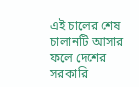এই চালের শেষ চালানটি আসার ফলে দেশের সরকারি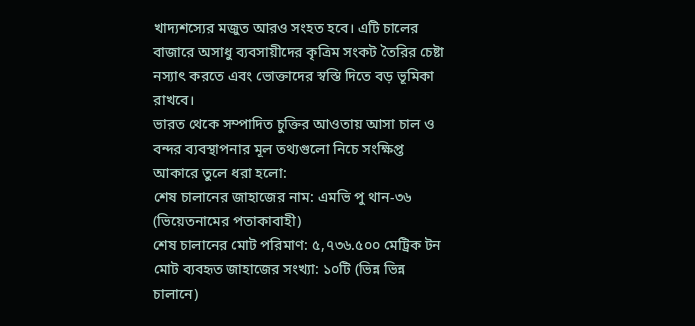খাদ্যশস্যের মজুত আরও সংহত হবে। এটি চালের বাজারে অসাধু ব্যবসায়ীদের কৃত্রিম সংকট তৈরির চেষ্টা নস্যাৎ করতে এবং ভোক্তাদের স্বস্তি দিতে বড় ভূমিকা রাখবে।
ভারত থেকে সম্পাদিত চুক্তির আওতায় আসা চাল ও বন্দর ব্যবস্থাপনার মূল তথ্যগুলো নিচে সংক্ষিপ্ত আকারে তুলে ধরা হলো:
শেষ চালানের জাহাজের নাম: এমভি পু থান-৩৬ (ভিয়েতনামের পতাকাবাহী)
শেষ চালানের মোট পরিমাণ: ৫,৭৩৬.৫০০ মেট্রিক টন
মোট ব্যবহৃত জাহাজের সংখ্যা: ১০টি (ভিন্ন ভিন্ন চালানে)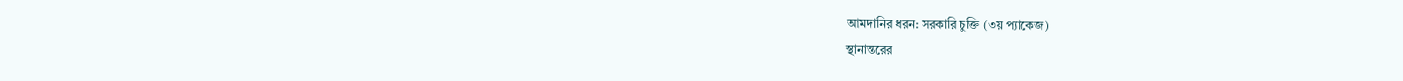আমদানির ধরন: সরকারি চুক্তি (৩য় প্যাকেজ)
স্থানান্তরের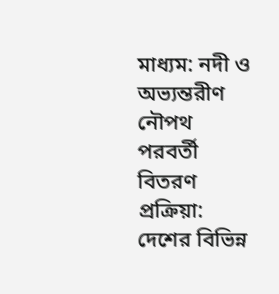মাধ্যম: নদী ও অভ্যন্তরীণ নৌপথ
পরবর্তী বিতরণ প্রক্রিয়া: দেশের বিভিন্ন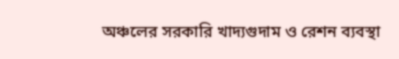অঞ্চলের সরকারি খাদ্যগুদাম ও রেশন ব্যবস্থা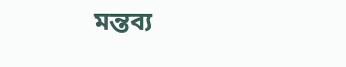মন্তব্য